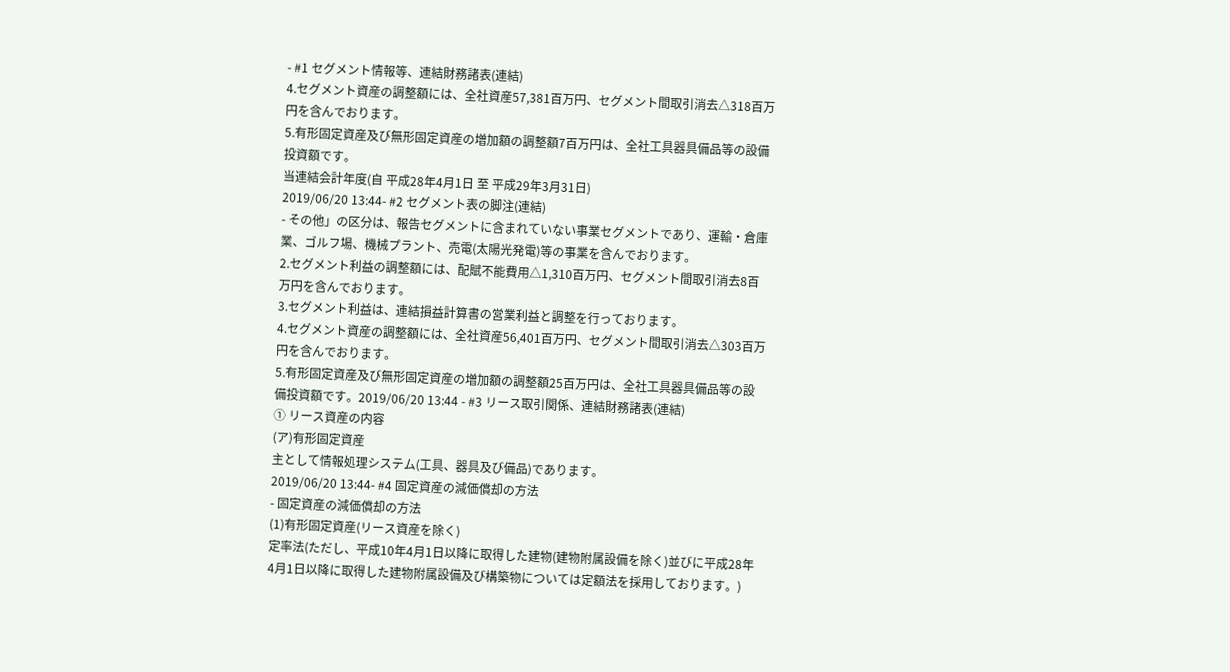- #1 セグメント情報等、連結財務諸表(連結)
4.セグメント資産の調整額には、全社資産57,381百万円、セグメント間取引消去△318百万円を含んでおります。
5.有形固定資産及び無形固定資産の増加額の調整額7百万円は、全社工具器具備品等の設備投資額です。
当連結会計年度(自 平成28年4月1日 至 平成29年3月31日)
2019/06/20 13:44- #2 セグメント表の脚注(連結)
- その他」の区分は、報告セグメントに含まれていない事業セグメントであり、運輸・倉庫業、ゴルフ場、機械プラント、売電(太陽光発電)等の事業を含んでおります。
2.セグメント利益の調整額には、配賦不能費用△1,310百万円、セグメント間取引消去8百万円を含んでおります。
3.セグメント利益は、連結損益計算書の営業利益と調整を行っております。
4.セグメント資産の調整額には、全社資産56,401百万円、セグメント間取引消去△303百万円を含んでおります。
5.有形固定資産及び無形固定資産の増加額の調整額25百万円は、全社工具器具備品等の設備投資額です。2019/06/20 13:44 - #3 リース取引関係、連結財務諸表(連結)
① リース資産の内容
(ア)有形固定資産
主として情報処理システム(工具、器具及び備品)であります。
2019/06/20 13:44- #4 固定資産の減価償却の方法
- 固定資産の減価償却の方法
(1)有形固定資産(リース資産を除く)
定率法(ただし、平成10年4月1日以降に取得した建物(建物附属設備を除く)並びに平成28年4月1日以降に取得した建物附属設備及び構築物については定額法を採用しております。)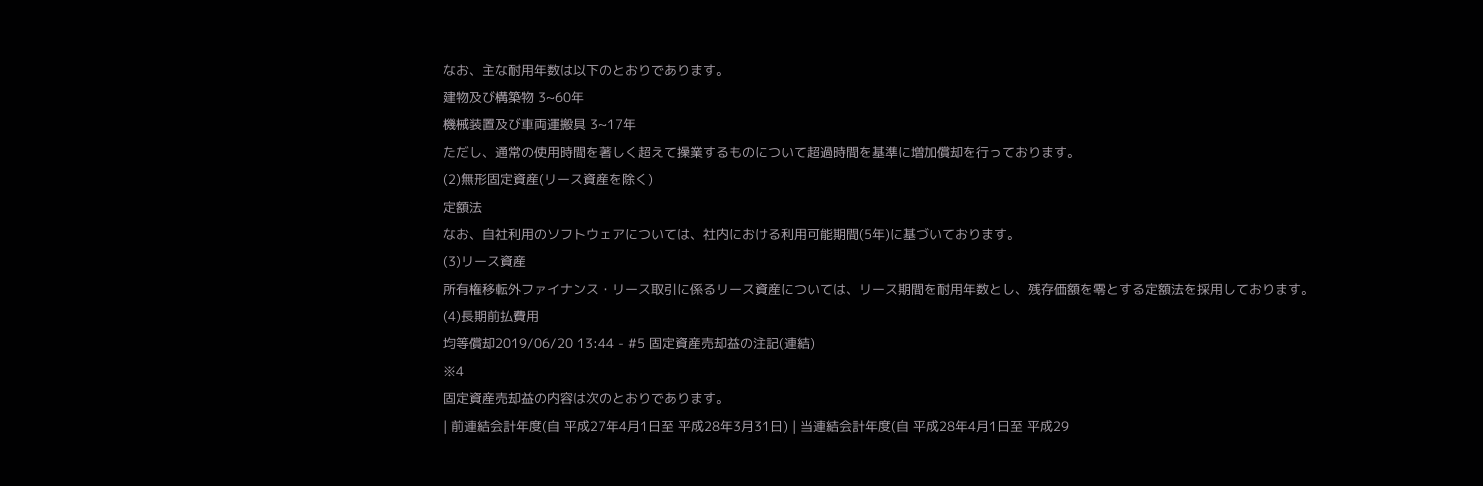なお、主な耐用年数は以下のとおりであります。
建物及び構築物 3~60年
機械装置及び車両運搬具 3~17年
ただし、通常の使用時間を著しく超えて操業するものについて超過時間を基準に増加償却を行っております。
(2)無形固定資産(リース資産を除く)
定額法
なお、自社利用のソフトウェアについては、社内における利用可能期間(5年)に基づいております。
(3)リース資産
所有権移転外ファイナンス・リース取引に係るリース資産については、リース期間を耐用年数とし、残存価額を零とする定額法を採用しております。
(4)長期前払費用
均等償却2019/06/20 13:44 - #5 固定資産売却益の注記(連結)
※4
固定資産売却益の内容は次のとおりであります。
| 前連結会計年度(自 平成27年4月1日至 平成28年3月31日) | 当連結会計年度(自 平成28年4月1日至 平成29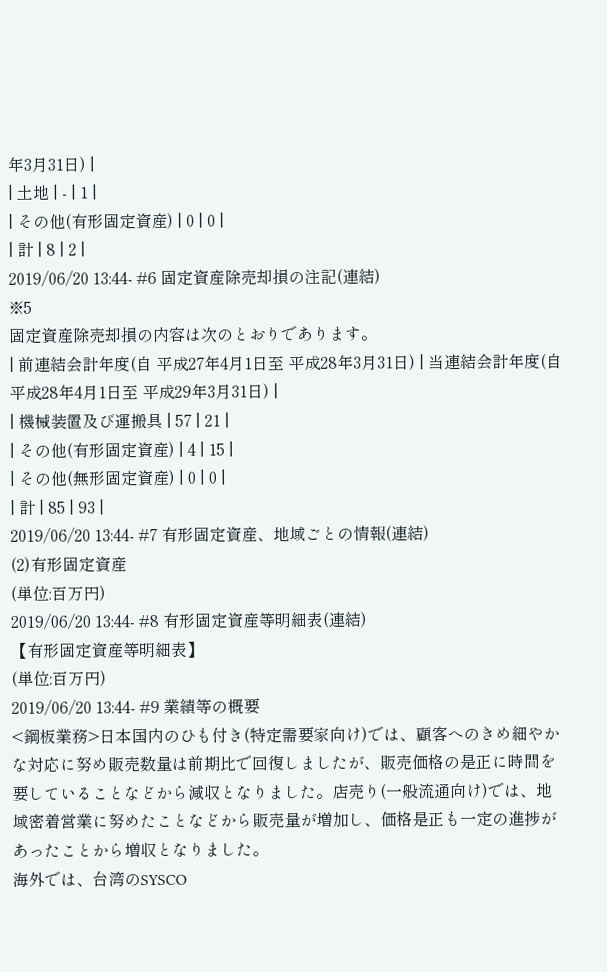年3月31日) |
| 土地 | - | 1 |
| その他(有形固定資産) | 0 | 0 |
| 計 | 8 | 2 |
2019/06/20 13:44- #6 固定資産除売却損の注記(連結)
※5
固定資産除売却損の内容は次のとおりであります。
| 前連結会計年度(自 平成27年4月1日至 平成28年3月31日) | 当連結会計年度(自 平成28年4月1日至 平成29年3月31日) |
| 機械装置及び運搬具 | 57 | 21 |
| その他(有形固定資産) | 4 | 15 |
| その他(無形固定資産) | 0 | 0 |
| 計 | 85 | 93 |
2019/06/20 13:44- #7 有形固定資産、地域ごとの情報(連結)
(2)有形固定資産
(単位:百万円)
2019/06/20 13:44- #8 有形固定資産等明細表(連結)
【有形固定資産等明細表】
(単位:百万円)
2019/06/20 13:44- #9 業績等の概要
<鋼板業務>日本国内のひも付き(特定需要家向け)では、顧客へのきめ細やかな対応に努め販売数量は前期比で回復しましたが、販売価格の是正に時間を要していることなどから減収となりました。店売り(一般流通向け)では、地域密着営業に努めたことなどから販売量が増加し、価格是正も一定の進捗があったことから増収となりました。
海外では、台湾のSYSCO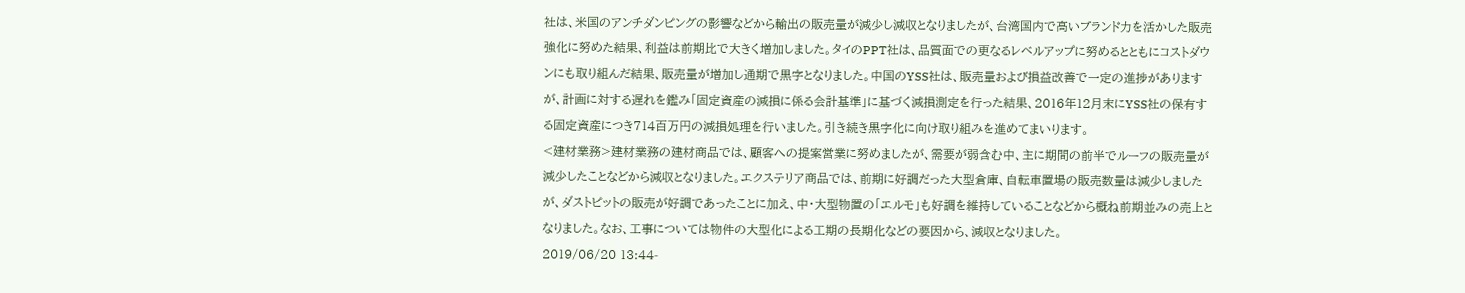社は、米国のアンチダンピングの影響などから輸出の販売量が減少し減収となりましたが、台湾国内で高いブランド力を活かした販売強化に努めた結果、利益は前期比で大きく増加しました。タイのPPT社は、品質面での更なるレベルアップに努めるとともにコストダウンにも取り組んだ結果、販売量が増加し通期で黒字となりました。中国のYSS社は、販売量および損益改善で一定の進捗がありますが、計画に対する遅れを鑑み「固定資産の減損に係る会計基準」に基づく減損測定を行った結果、2016年12月末にYSS社の保有する固定資産につき714百万円の減損処理を行いました。引き続き黒字化に向け取り組みを進めてまいります。
<建材業務>建材業務の建材商品では、顧客への提案営業に努めましたが、需要が弱含む中、主に期間の前半でルーフの販売量が減少したことなどから減収となりました。エクステリア商品では、前期に好調だった大型倉庫、自転車置場の販売数量は減少しましたが、ダストピットの販売が好調であったことに加え、中・大型物置の「エルモ」も好調を維持していることなどから概ね前期並みの売上となりました。なお、工事については物件の大型化による工期の長期化などの要因から、減収となりました。
2019/06/20 13:44-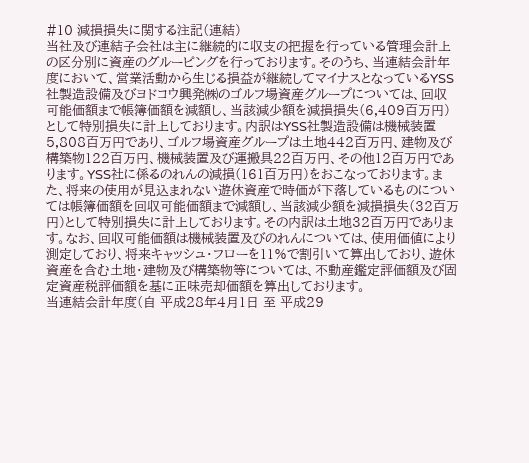#10 減損損失に関する注記(連結)
当社及び連結子会社は主に継続的に収支の把握を行っている管理会計上の区分別に資産のグルーピングを行っております。そのうち、当連結会計年度において、営業活動から生じる損益が継続してマイナスとなっているYSS社製造設備及びヨドコウ興発㈱のゴルフ場資産グループについては、回収可能価額まで帳簿価額を減額し、当該減少額を減損損失(6,409百万円)として特別損失に計上しております。内訳はYSS社製造設備は機械装置5,808百万円であり、ゴルフ場資産グループは土地442百万円、建物及び構築物122百万円、機械装置及び運搬具22百万円、その他12百万円であります。YSS社に係るのれんの減損(161百万円)をおこなっております。また、将来の使用が見込まれない遊休資産で時価が下落しているものについては帳簿価額を回収可能価額まで減額し、当該減少額を減損損失(32百万円)として特別損失に計上しております。その内訳は土地32百万円であります。なお、回収可能価額は機械装置及びのれんについては、使用価値により測定しており、将来キャッシュ・フローを11%で割引いて算出しており、遊休資産を含む土地・建物及び構築物等については、不動産鑑定評価額及び固定資産税評価額を基に正味売却価額を算出しております。
当連結会計年度(自 平成28年4月1日 至 平成29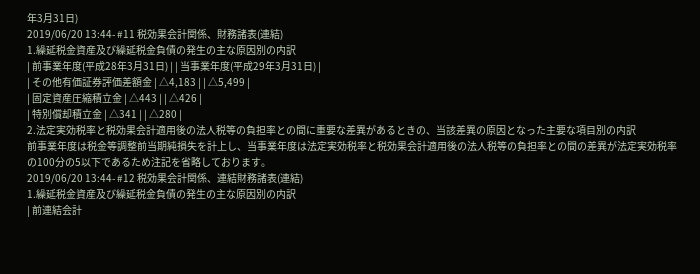年3月31日)
2019/06/20 13:44- #11 税効果会計関係、財務諸表(連結)
1.繰延税金資産及び繰延税金負債の発生の主な原因別の内訳
| 前事業年度(平成28年3月31日) | | 当事業年度(平成29年3月31日) |
| その他有価証券評価差額金 | △4,183 | | △5,499 |
| 固定資産圧縮積立金 | △443 | | △426 |
| 特別償却積立金 | △341 | | △280 |
2.法定実効税率と税効果会計適用後の法人税等の負担率との間に重要な差異があるときの、当該差異の原因となった主要な項目別の内訳
前事業年度は税金等調整前当期純損失を計上し、当事業年度は法定実効税率と税効果会計適用後の法人税等の負担率との間の差異が法定実効税率の100分の5以下であるため注記を省略しております。
2019/06/20 13:44- #12 税効果会計関係、連結財務諸表(連結)
1.繰延税金資産及び繰延税金負債の発生の主な原因別の内訳
| 前連結会計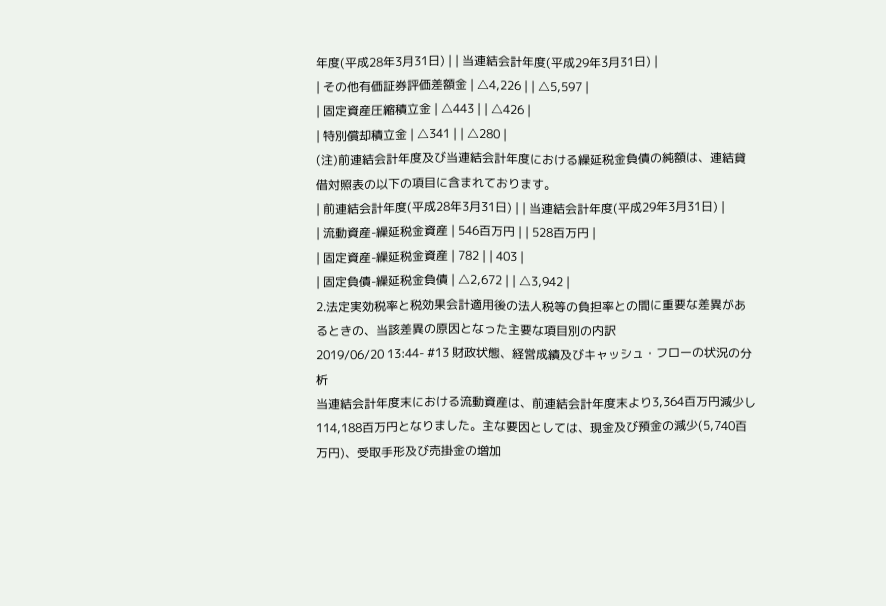年度(平成28年3月31日) | | 当連結会計年度(平成29年3月31日) |
| その他有価証券評価差額金 | △4,226 | | △5,597 |
| 固定資産圧縮積立金 | △443 | | △426 |
| 特別償却積立金 | △341 | | △280 |
(注)前連結会計年度及び当連結会計年度における繰延税金負債の純額は、連結貸借対照表の以下の項目に含まれております。
| 前連結会計年度(平成28年3月31日) | | 当連結会計年度(平成29年3月31日) |
| 流動資産-繰延税金資産 | 546百万円 | | 528百万円 |
| 固定資産-繰延税金資産 | 782 | | 403 |
| 固定負債-繰延税金負債 | △2,672 | | △3,942 |
2.法定実効税率と税効果会計適用後の法人税等の負担率との間に重要な差異があるときの、当該差異の原因となった主要な項目別の内訳
2019/06/20 13:44- #13 財政状態、経営成績及びキャッシュ・フローの状況の分析
当連結会計年度末における流動資産は、前連結会計年度末より3,364百万円減少し114,188百万円となりました。主な要因としては、現金及び預金の減少(5,740百万円)、受取手形及び売掛金の増加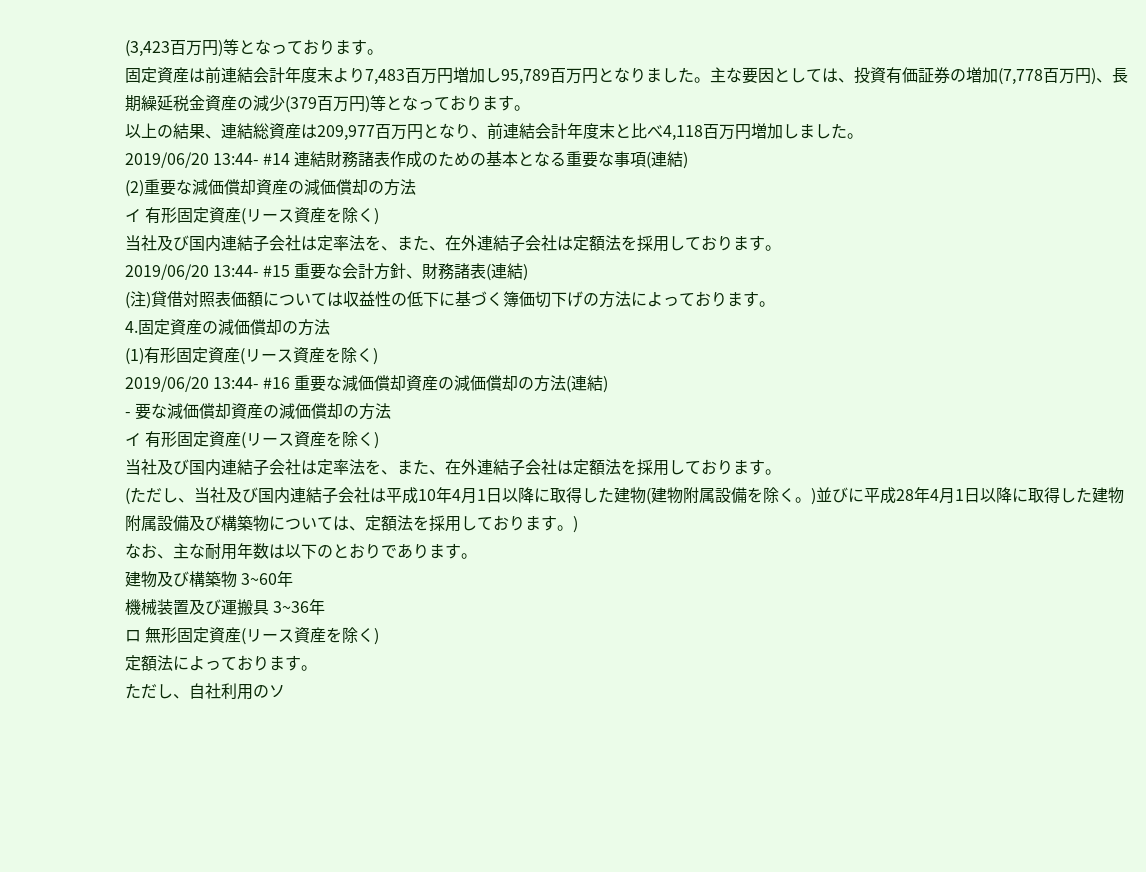(3,423百万円)等となっております。
固定資産は前連結会計年度末より7,483百万円増加し95,789百万円となりました。主な要因としては、投資有価証券の増加(7,778百万円)、長期繰延税金資産の減少(379百万円)等となっております。
以上の結果、連結総資産は209,977百万円となり、前連結会計年度末と比べ4,118百万円増加しました。
2019/06/20 13:44- #14 連結財務諸表作成のための基本となる重要な事項(連結)
(2)重要な減価償却資産の減価償却の方法
イ 有形固定資産(リース資産を除く)
当社及び国内連結子会社は定率法を、また、在外連結子会社は定額法を採用しております。
2019/06/20 13:44- #15 重要な会計方針、財務諸表(連結)
(注)貸借対照表価額については収益性の低下に基づく簿価切下げの方法によっております。
4.固定資産の減価償却の方法
(1)有形固定資産(リース資産を除く)
2019/06/20 13:44- #16 重要な減価償却資産の減価償却の方法(連結)
- 要な減価償却資産の減価償却の方法
イ 有形固定資産(リース資産を除く)
当社及び国内連結子会社は定率法を、また、在外連結子会社は定額法を採用しております。
(ただし、当社及び国内連結子会社は平成10年4月1日以降に取得した建物(建物附属設備を除く。)並びに平成28年4月1日以降に取得した建物附属設備及び構築物については、定額法を採用しております。)
なお、主な耐用年数は以下のとおりであります。
建物及び構築物 3~60年
機械装置及び運搬具 3~36年
ロ 無形固定資産(リース資産を除く)
定額法によっております。
ただし、自社利用のソ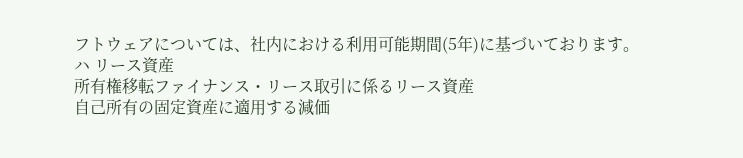フトウェアについては、社内における利用可能期間(5年)に基づいております。
ハ リース資産
所有権移転ファイナンス・リース取引に係るリース資産
自己所有の固定資産に適用する減価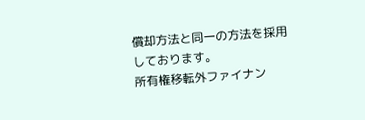償却方法と同一の方法を採用しております。
所有権移転外ファイナン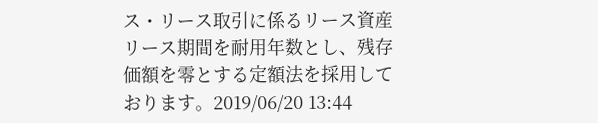ス・リース取引に係るリース資産
リース期間を耐用年数とし、残存価額を零とする定額法を採用しております。2019/06/20 13:44